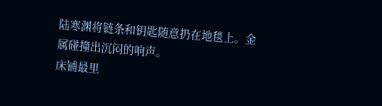陆寒渊将链条和钥匙随意扔在地毯上。金属碰撞出沉闷的响声。
床铺最里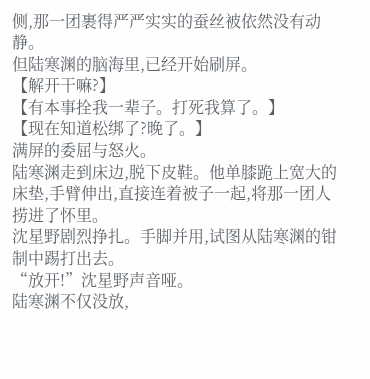侧,那一团裹得严严实实的蚕丝被依然没有动静。
但陆寒渊的脑海里,已经开始刷屏。
【解开干嘛?】
【有本事拴我一辈子。打死我算了。】
【现在知道松绑了?晚了。】
满屏的委屈与怒火。
陆寒渊走到床边,脱下皮鞋。他单膝跪上宽大的床垫,手臂伸出,直接连着被子一起,将那一团人捞进了怀里。
沈星野剧烈挣扎。手脚并用,试图从陆寒渊的钳制中踢打出去。
“放开!”沈星野声音哑。
陆寒渊不仅没放,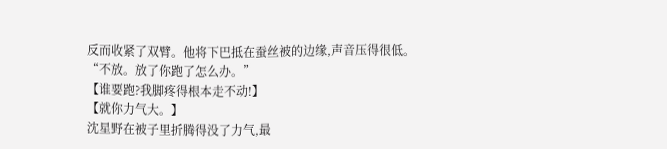反而收紧了双臂。他将下巴抵在蚕丝被的边缘,声音压得很低。
“不放。放了你跑了怎么办。”
【谁要跑?我脚疼得根本走不动!】
【就你力气大。】
沈星野在被子里折腾得没了力气,最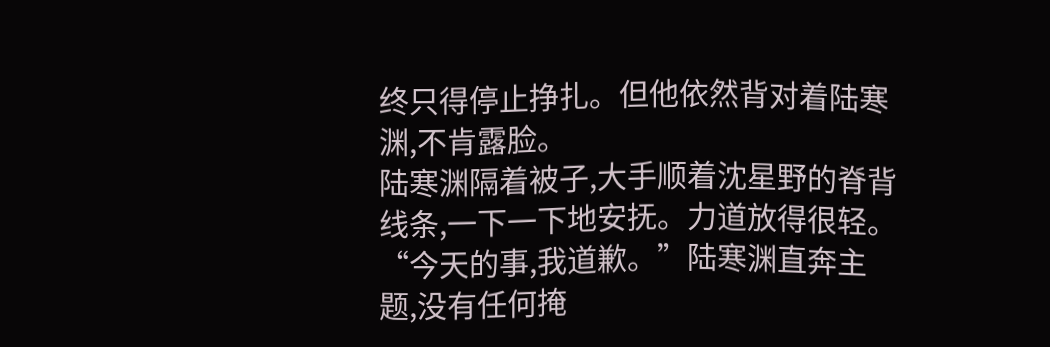终只得停止挣扎。但他依然背对着陆寒渊,不肯露脸。
陆寒渊隔着被子,大手顺着沈星野的脊背线条,一下一下地安抚。力道放得很轻。
“今天的事,我道歉。”陆寒渊直奔主题,没有任何掩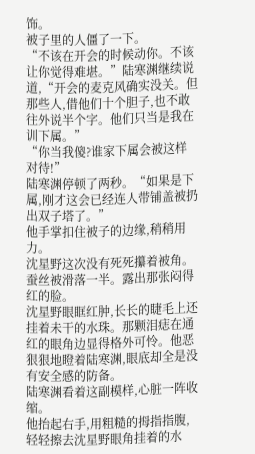饰。
被子里的人僵了一下。
“不该在开会的时候动你。不该让你觉得难堪。”陆寒渊继续说道,“开会的麦克风确实没关。但那些人,借他们十个胆子,也不敢往外说半个字。他们只当是我在训下属。”
“你当我傻?谁家下属会被这样对待!”
陆寒渊停顿了两秒。“如果是下属,刚才这会已经连人带铺盖被扔出双子塔了。”
他手掌扣住被子的边缘,稍稍用力。
沈星野这次没有死死攥着被角。
蚕丝被滑落一半。露出那张闷得红的脸。
沈星野眼眶红肿,长长的睫毛上还挂着未干的水珠。那颗泪痣在通红的眼角边显得格外可怜。他恶狠狠地瞪着陆寒渊,眼底却全是没有安全感的防备。
陆寒渊看着这副模样,心脏一阵收缩。
他抬起右手,用粗糙的拇指指腹,轻轻擦去沈星野眼角挂着的水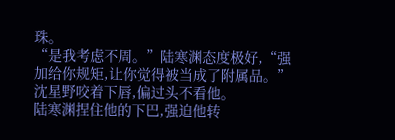珠。
“是我考虑不周。”陆寒渊态度极好,“强加给你规矩,让你觉得被当成了附属品。”
沈星野咬着下唇,偏过头不看他。
陆寒渊捏住他的下巴,强迫他转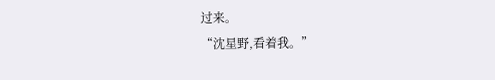过来。
“沈星野,看着我。”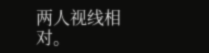两人视线相对。